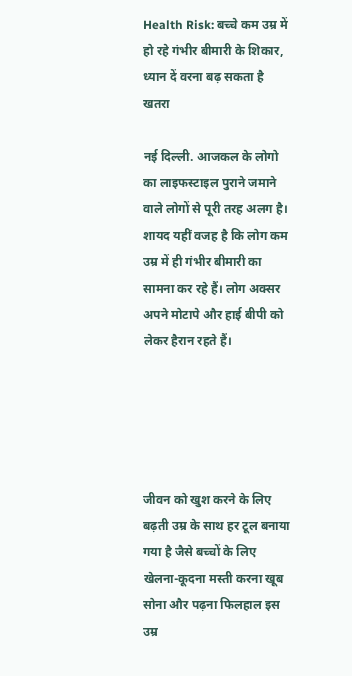Health Risk: बच्चे कम उम्र में हो रहे गंभीर बीमारी के शिकार, ध्यान दें वरना बढ़ सकता है खतरा

नई दिल्ली. आजकल के लोगो का लाइफस्टाइल पुराने जमाने वाले लोगों से पूरी तरह अलग है। शायद यहीं वजह है कि लोग कम उम्र में ही गंभीर बीमारी का सामना कर रहे हैं। लोग अक्सर अपने मोटापे और हाई बीपी को लेकर हैरान रहते हैं।





जीवन को खुश करने के लिए बढ़ती उम्र के साथ हर टूल बनाया गया है जैसे बच्चों के लिए खेलना-कूदना मस्ती करना खूब सोना और पढ़ना फिलहाल इस उम्र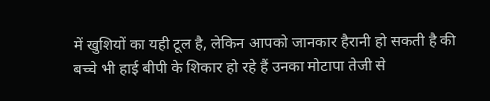में खुशियों का यही टूल है, लेकिन आपको जानकार हैरानी हो सकती है की बच्चे भी हाई बीपी के शिकार हो रहे हैं उनका मोटापा तेजी से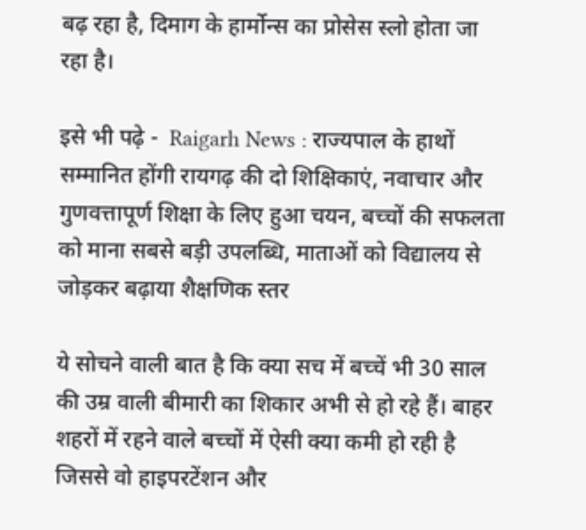बढ़ रहा है, दिमाग के हार्मोन्स का प्रोसेस स्लो होता जा रहा है।

इसे भी पढ़े -  Raigarh News : राज्यपाल के हाथों सम्मानित होंगी रायगढ़ की दो शिक्षिकाएं, नवाचार और गुणवत्तापूर्ण शिक्षा के लिए हुआ चयन, बच्चों की सफलता को माना सबसे बड़ी उपलब्धि, माताओं को विद्यालय से जोड़कर बढ़ाया शैक्षणिक स्तर

ये सोचने वाली बात है कि क्या सच में बच्चें भी 30 साल की उम्र वाली बीमारी का शिकार अभी से हो रहे हैं। बाहर शहरों में रहने वाले बच्चों में ऐसी क्या कमी हो रही है जिससे वो हाइपरटेंशन और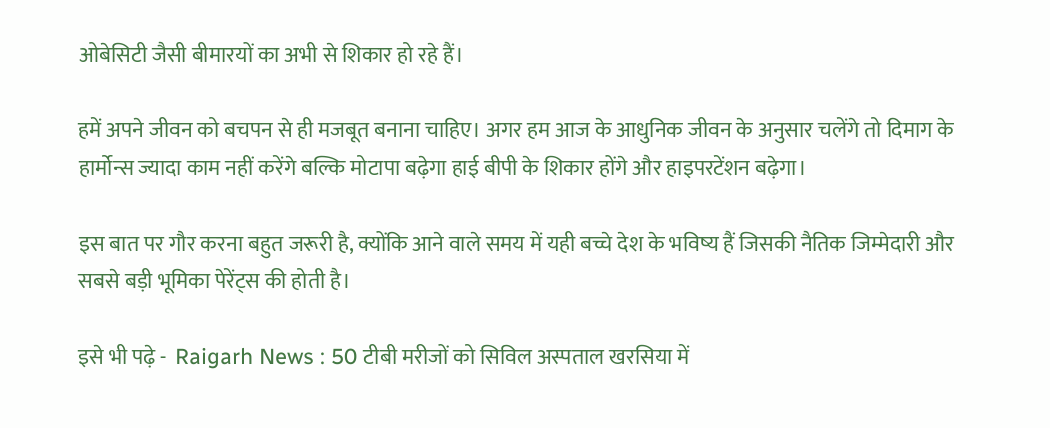ओबेसिटी जैसी बीमारयों का अभी से शिकार हो रहे हैं।

हमें अपने जीवन को बचपन से ही मजबूत बनाना चाहिए। अगर हम आज के आधुनिक जीवन के अनुसार चलेंगे तो दिमाग के हार्मोन्स ज्यादा काम नहीं करेंगे बल्कि मोटापा बढ़ेगा हाई बीपी के शिकार होंगे और हाइपरटेंशन बढ़ेगा।

इस बात पर गौर करना बहुत जरूरी है, क्योंकि आने वाले समय में यही बच्चे देश के भविष्य हैं जिसकी नैतिक जिम्मेदारी और सबसे बड़ी भूमिका पेरेंट्स की होती है।

इसे भी पढ़े -  Raigarh News : 50 टीबी मरीजों को सिविल अस्पताल खरसिया में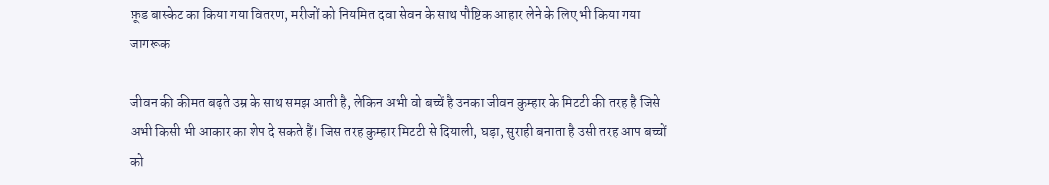फ़ूड बास्केट का किया गया वितरण, मरीजों को नियमित दवा सेवन के साथ पौष्टिक आहार लेने के लिए भी किया गया जागरूक

जीवन की कीमत बढ़ते उम्र के साथ समझ आती है, लेकिन अभी वो बच्चें है उनका जीवन कुम्हार के मिटटी की तरह है जिसे अभी किसी भी आकार का शेप दे सकते हैं। जिस तरह कुम्हार मिटटी से दियाली, घड़ा, सुराही बनाता है उसी तरह आप बच्चों को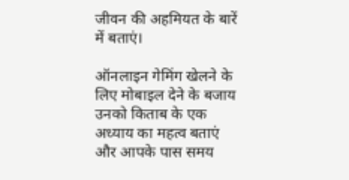जीवन की अहमियत के बारें में बताएं।

ऑनलाइन गेमिंग खेलने के लिए मोबाइल देने के बजाय उनको किताब के एक अध्याय का महत्व बताएं और आपके पास समय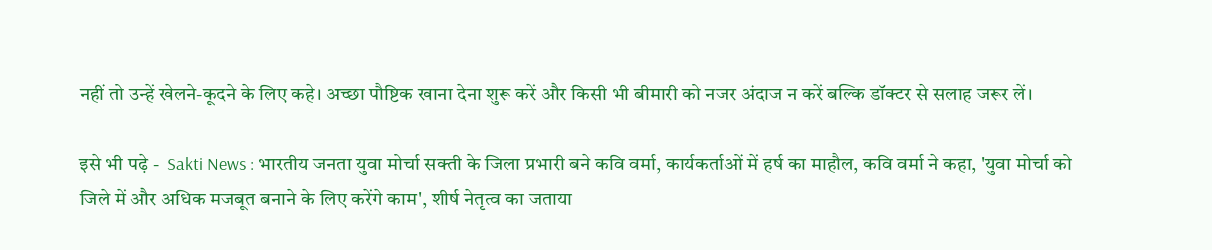नहीं तो उन्हें खेलने-कूदने के लिए कहे। अच्छा पौष्टिक खाना देना शुरू करें और किसी भी बीमारी को नजर अंदाज न करें बल्कि डॉक्टर से सलाह जरूर लें।

इसे भी पढ़े -  Sakti News : भारतीय जनता युवा मोर्चा सक्ती के जिला प्रभारी बने कवि वर्मा, कार्यकर्ताओं में हर्ष का माहौल, कवि वर्मा ने कहा, 'युवा मोर्चा को जिले में और अधिक मजबूत बनाने के लिए करेंगे काम', शीर्ष नेतृत्व का जताया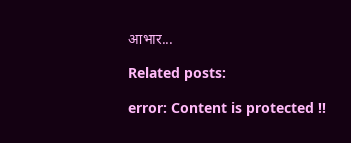आभार...

Related posts:

error: Content is protected !!